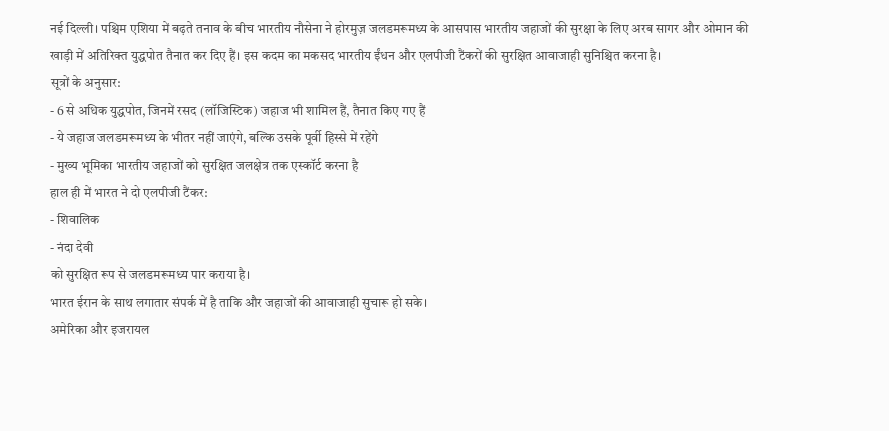नई दिल्ली। पश्चिम एशिया में बढ़ते तनाव के बीच भारतीय नौसेना ने होरमुज़ जलडमरूमध्य के आसपास भारतीय जहाजों की सुरक्षा के लिए अरब सागर और ओमान की खाड़ी में अतिरिक्त युद्धपोत तैनात कर दिए हैं। इस कदम का मकसद भारतीय ईंधन और एलपीजी टैंकरों की सुरक्षित आवाजाही सुनिश्चित करना है।
सूत्रों के अनुसार:
- 6 से अधिक युद्धपोत, जिनमें रसद (लॉजिस्टिक) जहाज भी शामिल हैं, तैनात किए गए हैं
- ये जहाज जलडमरूमध्य के भीतर नहीं जाएंगे, बल्कि उसके पूर्वी हिस्से में रहेंगे
- मुख्य भूमिका भारतीय जहाजों को सुरक्षित जलक्षेत्र तक एस्कॉर्ट करना है
हाल ही में भारत ने दो एलपीजी टैंकर:
- शिवालिक
- नंदा देवी
को सुरक्षित रूप से जलडमरूमध्य पार कराया है।
भारत ईरान के साथ लगातार संपर्क में है ताकि और जहाजों की आवाजाही सुचारू हो सके।
अमेरिका और इजरायल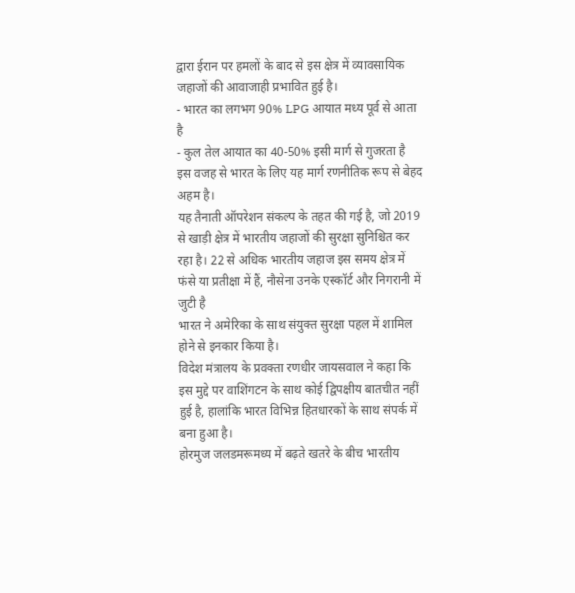द्वारा ईरान पर हमलों के बाद से इस क्षेत्र में व्यावसायिक जहाजों की आवाजाही प्रभावित हुई है।
- भारत का लगभग 90% LPG आयात मध्य पूर्व से आता है
- कुल तेल आयात का 40-50% इसी मार्ग से गुजरता है
इस वजह से भारत के लिए यह मार्ग रणनीतिक रूप से बेहद अहम है।
यह तैनाती ऑपरेशन संकल्प के तहत की गई है, जो 2019 से खाड़ी क्षेत्र में भारतीय जहाजों की सुरक्षा सुनिश्चित कर रहा है। 22 से अधिक भारतीय जहाज इस समय क्षेत्र में फंसे या प्रतीक्षा में हैं, नौसेना उनके एस्कॉर्ट और निगरानी में जुटी है
भारत ने अमेरिका के साथ संयुक्त सुरक्षा पहल में शामिल होने से इनकार किया है।
विदेश मंत्रालय के प्रवक्ता रणधीर जायसवाल ने कहा कि इस मुद्दे पर वाशिंगटन के साथ कोई द्विपक्षीय बातचीत नहीं हुई है, हालांकि भारत विभिन्न हितधारकों के साथ संपर्क में बना हुआ है।
होरमुज जलडमरूमध्य में बढ़ते खतरे के बीच भारतीय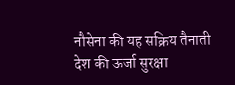नौसेना की यह सक्रिय तैनाती देश की ऊर्जा सुरक्षा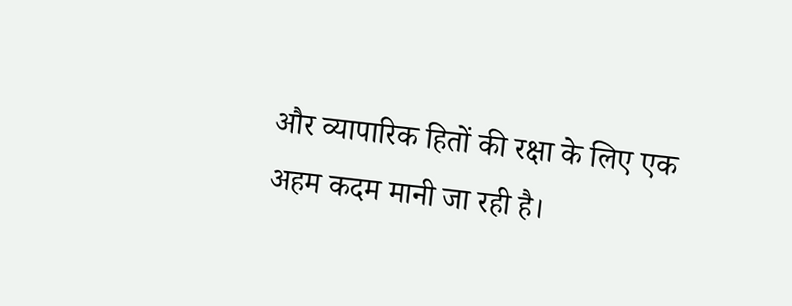और व्यापारिक हितों की रक्षा के लिए एक अहम कदम मानी जा रही है।